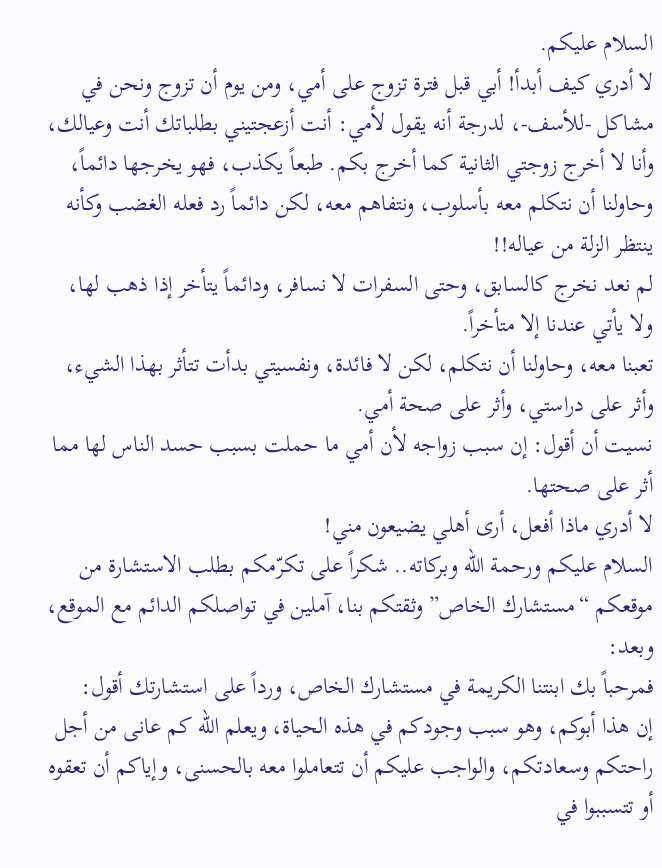السلام عليكم.
لا أدري كيف أبدأ! أبي قبل فترة تزوج على أمي، ومن يوم أن تزوج ونحن في مشاكل -للأسف-، لدرجة أنه يقول لأمي: أنت أزعجتيني بطلباتك أنت وعيالك، وأنا لا أخرج زوجتي الثانية كما أخرج بكم. طبعاً يكذب، فهو يخرجها دائماً، وحاولنا أن نتكلم معه بأسلوب، ونتفاهم معه، لكن دائماً رد فعله الغضب وكأنه ينتظر الزلة من عياله!!
لم نعد نخرج كالسابق، وحتى السفرات لا نسافر، ودائماً يتأخر إذا ذهب لها، ولا يأتي عندنا إلا متأخراً.
تعبنا معه، وحاولنا أن نتكلم، لكن لا فائدة، ونفسيتي بدأت تتأثر بهذا الشيء، وأثر على دراستي، وأثر على صحة أمي.
نسيت أن أقول: إن سبب زواجه لأن أمي ما حملت بسبب حسد الناس لها مما أثر على صحتها.
لا أدري ماذا أفعل، أرى أهلي يضيعون مني!
السلام عليكم ورحمة الله وبركاته.. شكراً على تكرّمكم بطلب الاستشارة من موقعكم “مستشارك الخاص” وثقتكم بنا، آملين في تواصلكم الدائم مع الموقع، وبعد:
فمرحباً بك ابنتنا الكريمة في مستشارك الخاص، ورداً على استشارتك أقول:
إن هذا أبوكم، وهو سبب وجودكم في هذه الحياة، ويعلم الله كم عانى من أجل راحتكم وسعادتكم، والواجب عليكم أن تتعاملوا معه بالحسنى، وإياكم أن تعقوه أو تتسببوا في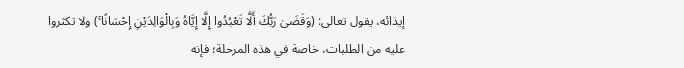إيذائه، يقول تعالى: (وَقَضَىٰ رَبُّكَ أَلَّا تَعْبُدُوا إِلَّا إِيَّاهُ وَبِالْوَالِدَيْنِ إِحْسَانًا ۚ) ولا تكثروا عليه من الطلبات، خاصة في هذه المرحلة؛ فإنه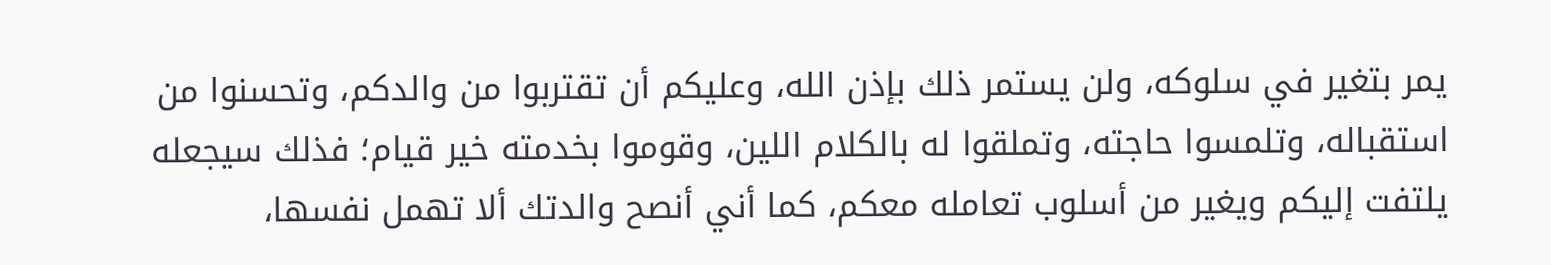يمر بتغير في سلوكه، ولن يستمر ذلك بإذن الله، وعليكم أن تقتربوا من والدكم، وتحسنوا من استقباله، وتلمسوا حاجته، وتملقوا له بالكلام اللين، وقوموا بخدمته خير قيام؛ فذلك سيجعله يلتفت إليكم ويغير من أسلوب تعامله معكم، كما أني أنصح والدتك ألا تهمل نفسها،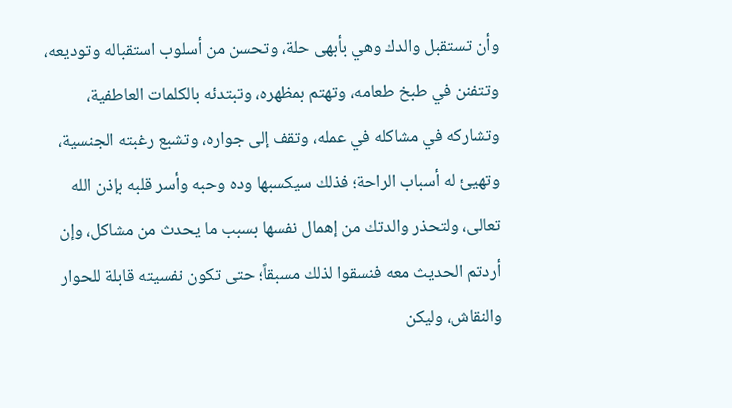وأن تستقبل والدك وهي بأبهى حلة، وتحسن من أسلوب استقباله وتوديعه، وتتفنن في طبخ طعامه، وتهتم بمظهره، وتبتدئه بالكلمات العاطفية، وتشاركه في مشاكله في عمله، وتقف إلى جواره، وتشبع رغبته الجنسية، وتهيئ له أسباب الراحة؛ فذلك سيكسبها وده وحبه وأسر قلبه بإذن الله تعالى، ولتحذر والدتك من إهمال نفسها بسبب ما يحدث من مشاكل، وإن أردتم الحديث معه فنسقوا لذلك مسبقاً؛ حتى تكون نفسيته قابلة للحوار والنقاش، وليكن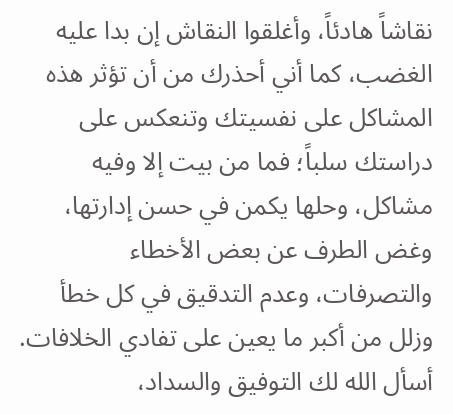نقاشاً هادئاً، وأغلقوا النقاش إن بدا عليه الغضب، كما أني أحذرك من أن تؤثر هذه المشاكل على نفسيتك وتنعكس على دراستك سلباً؛ فما من بيت إلا وفيه مشاكل، وحلها يكمن في حسن إدارتها، وغض الطرف عن بعض الأخطاء والتصرفات، وعدم التدقيق في كل خطأ وزلل من أكبر ما يعين على تفادي الخلافات.
أسأل الله لك التوفيق والسداد،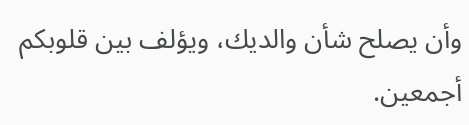وأن يصلح شأن والديك، ويؤلف بين قلوبكم أجمعين.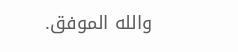والله الموفق.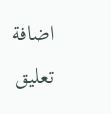اضافة تعليق